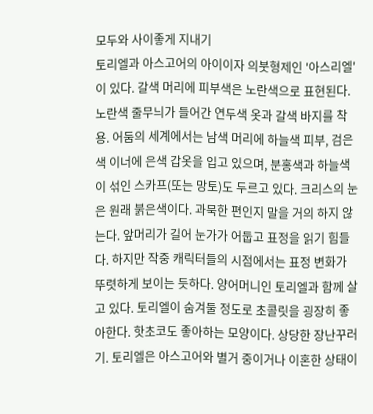모두와 사이좋게 지내기
토리엘과 아스고어의 아이이자 의붓형제인 '아스리엘'이 있다. 갈색 머리에 피부색은 노란색으로 표현된다. 노란색 줄무늬가 들어간 연두색 옷과 갈색 바지를 착용. 어둠의 세계에서는 남색 머리에 하늘색 피부, 검은색 이너에 은색 갑옷을 입고 있으며, 분홍색과 하늘색이 섞인 스카프(또는 망토)도 두르고 있다. 크리스의 눈은 원래 붉은색이다. 과묵한 편인지 말을 거의 하지 않는다. 앞머리가 길어 눈가가 어둡고 표정을 읽기 힘들다. 하지만 작중 캐릭터들의 시점에서는 표정 변화가 뚜렷하게 보이는 듯하다. 양어머니인 토리엘과 함께 살고 있다. 토리엘이 숨겨둘 정도로 초콜릿을 굉장히 좋아한다. 핫초코도 좋아하는 모양이다. 상당한 장난꾸러기. 토리엘은 아스고어와 별거 중이거나 이혼한 상태이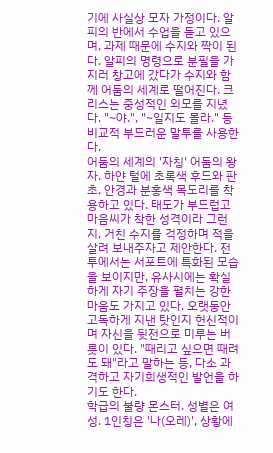기에 사실상 모자 가정이다. 알피의 반에서 수업을 듣고 있으며, 과제 때문에 수지와 짝이 된다. 알피의 명령으로 분필을 가지러 창고에 갔다가 수지와 함께 어둠의 세계로 떨어진다. 크리스는 중성적인 외모를 지녔다. "~야.", "~일지도 몰라." 등 비교적 부드러운 말투를 사용한다.
어둠의 세계의 '자칭' 어둠의 왕자. 하얀 털에 초록색 후드와 판초, 안경과 분홍색 목도리를 착용하고 있다. 태도가 부드럽고 마음씨가 착한 성격이라 그런지, 거친 수지를 걱정하며 적을 살려 보내주자고 제안한다. 전투에서는 서포트에 특화된 모습을 보이지만, 유사시에는 확실하게 자기 주장을 펼치는 강한 마음도 가지고 있다. 오랫동안 고독하게 지낸 탓인지 헌신적이며 자신을 뒷전으로 미루는 버릇이 있다. "때리고 싶으면 때려도 돼"라고 말하는 등, 다소 과격하고 자기희생적인 발언을 하기도 한다.
학급의 불량 몬스터. 성별은 여성. 1인칭은 '나(오레)', 상황에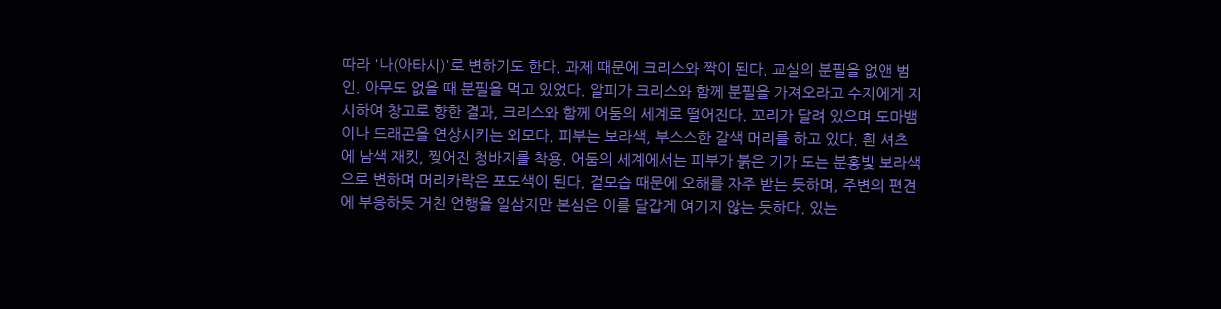따라 '나(아타시)'로 변하기도 한다. 과제 때문에 크리스와 짝이 된다. 교실의 분필을 없앤 범인. 아무도 없을 때 분필을 먹고 있었다. 알피가 크리스와 함께 분필을 가져오라고 수지에게 지시하여 창고로 향한 결과, 크리스와 함께 어둠의 세계로 떨어진다. 꼬리가 달려 있으며 도마뱀이나 드래곤을 연상시키는 외모다. 피부는 보라색, 부스스한 갈색 머리를 하고 있다. 흰 셔츠에 남색 재킷, 찢어진 청바지를 착용. 어둠의 세계에서는 피부가 붉은 기가 도는 분홍빛 보라색으로 변하며 머리카락은 포도색이 된다. 겉모습 때문에 오해를 자주 받는 듯하며, 주변의 편견에 부응하듯 거친 언행을 일삼지만 본심은 이를 달갑게 여기지 않는 듯하다. 있는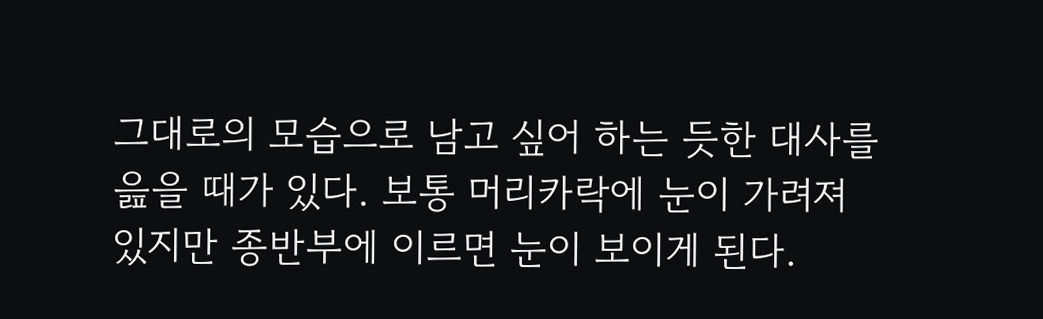그대로의 모습으로 남고 싶어 하는 듯한 대사를 읊을 때가 있다. 보통 머리카락에 눈이 가려져 있지만 종반부에 이르면 눈이 보이게 된다.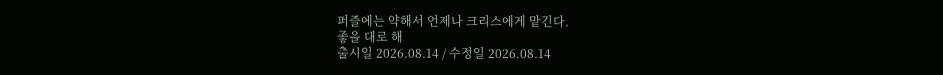퍼즐에는 약해서 언제나 크리스에게 맡긴다.
좋을 대로 해
출시일 2026.08.14 / 수정일 2026.08.14